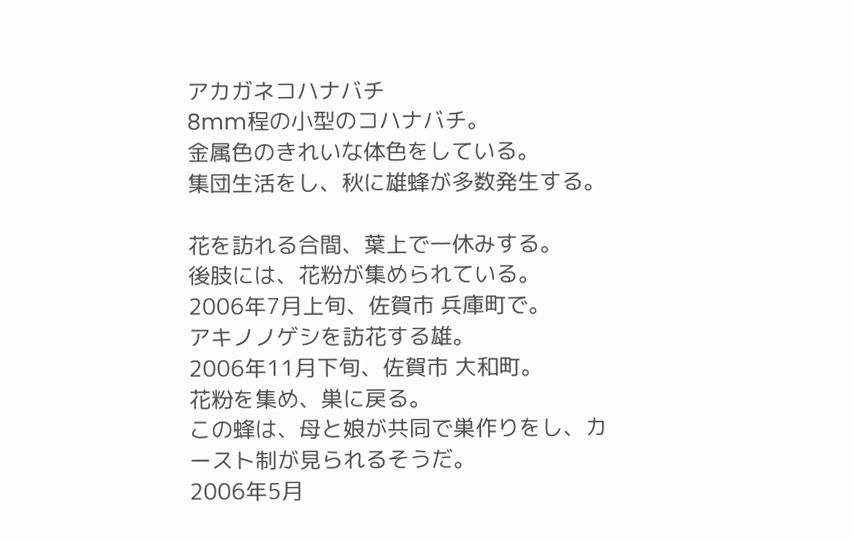アカガネコハナバチ
8mm程の小型のコハナバチ。
金属色のきれいな体色をしている。
集団生活をし、秋に雄蜂が多数発生する。

花を訪れる合間、葉上で一休みする。
後肢には、花粉が集められている。
2006年7月上旬、佐賀市 兵庫町で。
アキノノゲシを訪花する雄。
2006年11月下旬、佐賀市 大和町。
花粉を集め、巣に戻る。
この蜂は、母と娘が共同で巣作りをし、カースト制が見られるそうだ。
2006年5月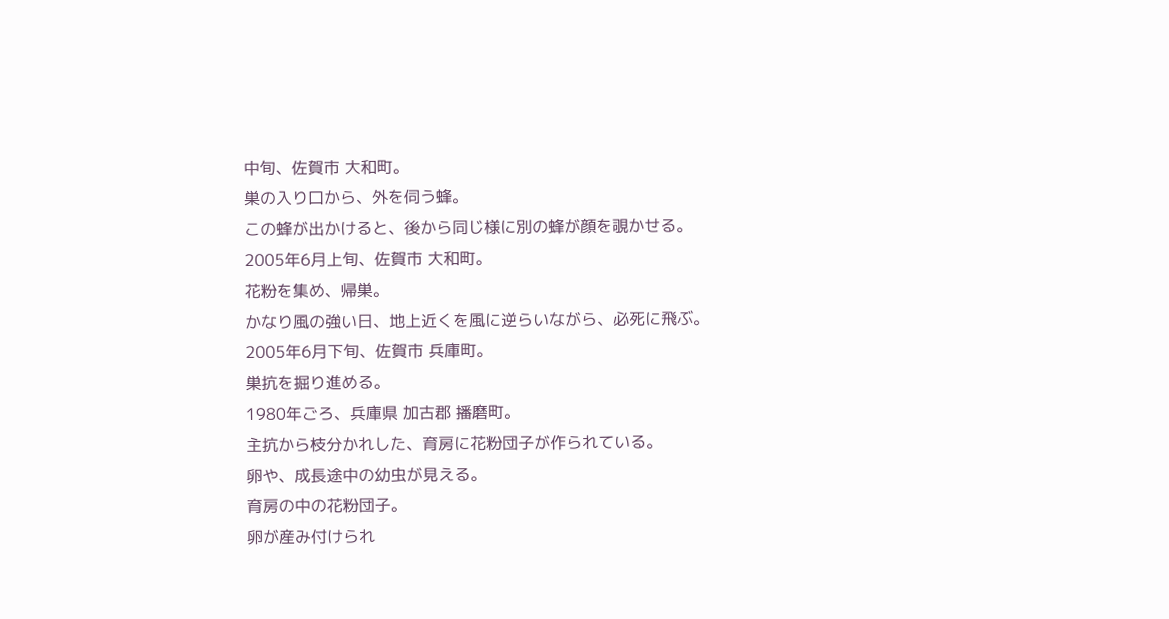中旬、佐賀市 大和町。
巣の入り口から、外を伺う蜂。
この蜂が出かけると、後から同じ様に別の蜂が顔を覗かせる。
2005年6月上旬、佐賀市 大和町。
花粉を集め、帰巣。
かなり風の強い日、地上近くを風に逆らいながら、必死に飛ぶ。
2005年6月下旬、佐賀市 兵庫町。
巣抗を掘り進める。
1980年ごろ、兵庫県 加古郡 播磨町。
主抗から枝分かれした、育房に花粉団子が作られている。
卵や、成長途中の幼虫が見える。
育房の中の花粉団子。
卵が産み付けられ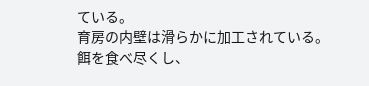ている。
育房の内壁は滑らかに加工されている。
餌を食べ尽くし、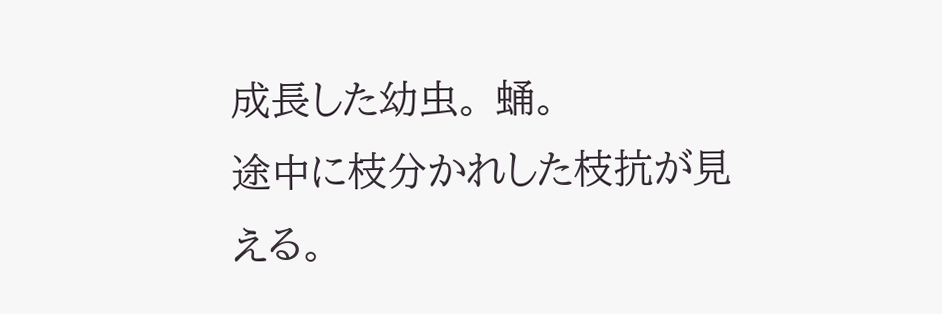成長した幼虫。 蛹。
途中に枝分かれした枝抗が見える。